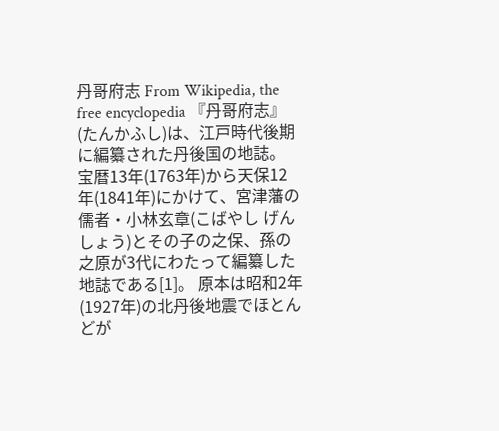丹哥府志 From Wikipedia, the free encyclopedia 『丹哥府志』(たんかふし)は、江戸時代後期に編纂された丹後国の地誌。 宝暦13年(1763年)から天保12年(1841年)にかけて、宮津藩の儒者・小林玄章(こばやし げんしょう)とその子の之保、孫の之原が3代にわたって編纂した地誌である[1]。 原本は昭和2年(1927年)の北丹後地震でほとんどが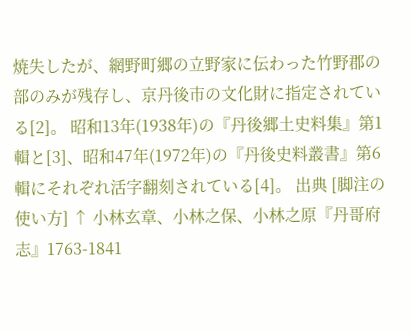焼失したが、網野町郷の立野家に伝わった竹野郡の部のみが残存し、京丹後市の文化財に指定されている[2]。 昭和13年(1938年)の『丹後郷土史料集』第1輯と[3]、昭和47年(1972年)の『丹後史料叢書』第6輯にそれぞれ活字翻刻されている[4]。 出典 [脚注の使い方] ↑ 小林玄章、小林之保、小林之原『丹哥府志』1763-1841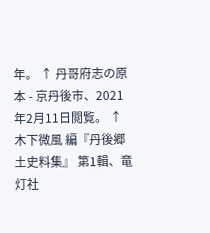年。 ↑ 丹哥府志の原本 - 京丹後市、2021年2月11日閲覧。 ↑ 木下微風 編『丹後郷土史料集』 第1輯、竜灯社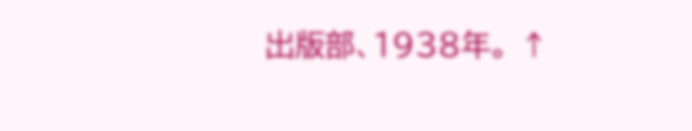出版部、1938年。 ↑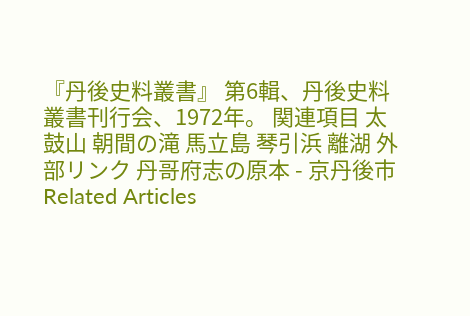『丹後史料叢書』 第6輯、丹後史料叢書刊行会、1972年。 関連項目 太鼓山 朝間の滝 馬立島 琴引浜 離湖 外部リンク 丹哥府志の原本 - 京丹後市 Related Articles